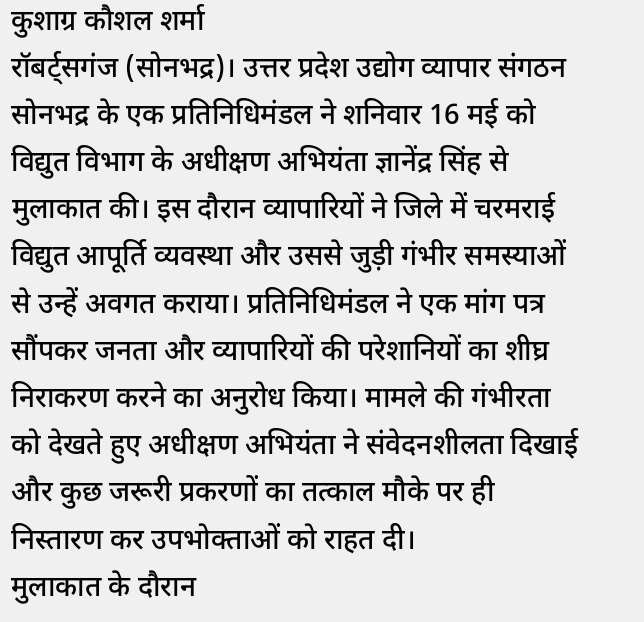कुशाग्र कौशल शर्मा
रॉबर्ट्सगंज (सोनभद्र)। उत्तर प्रदेश उद्योग व्यापार संगठन सोनभद्र के एक प्रतिनिधिमंडल ने शनिवार 16 मई को विद्युत विभाग के अधीक्षण अभियंता ज्ञानेंद्र सिंह से मुलाकात की। इस दौरान व्यापारियों ने जिले में चरमराई विद्युत आपूर्ति व्यवस्था और उससे जुड़ी गंभीर समस्याओं से उन्हें अवगत कराया। प्रतिनिधिमंडल ने एक मांग पत्र सौंपकर जनता और व्यापारियों की परेशानियों का शीघ्र निराकरण करने का अनुरोध किया। मामले की गंभीरता को देखते हुए अधीक्षण अभियंता ने संवेदनशीलता दिखाई और कुछ जरूरी प्रकरणों का तत्काल मौके पर ही निस्तारण कर उपभोक्ताओं को राहत दी।
मुलाकात के दौरान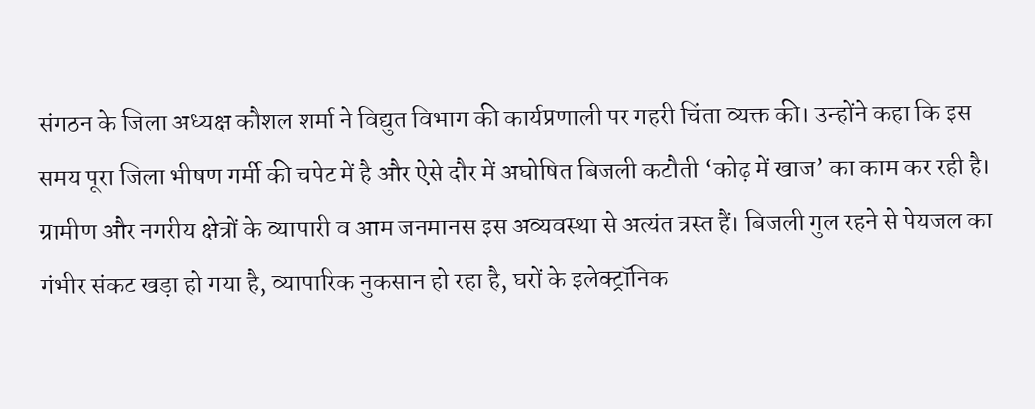संगठन के जिला अध्यक्ष कौशल शर्मा ने विद्युत विभाग की कार्यप्रणाली पर गहरी चिंता व्यक्त की। उन्होंने कहा कि इस समय पूरा जिला भीषण गर्मी की चपेट में है और ऐसे दौर में अघोषित बिजली कटौती ‘कोढ़ में खाज’ का काम कर रही है। ग्रामीण और नगरीय क्षेत्रों के व्यापारी व आम जनमानस इस अव्यवस्था से अत्यंत त्रस्त हैं। बिजली गुल रहने से पेयजल का गंभीर संकट खड़ा हो गया है, व्यापारिक नुकसान हो रहा है, घरों के इलेक्ट्रॉनिक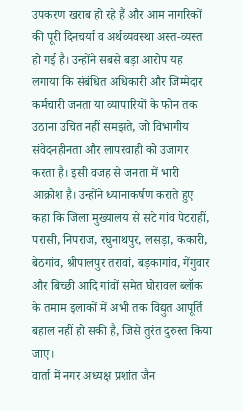उपकरण खराब हो रहे हैं और आम नागरिकों की पूरी दिनचर्या व अर्थव्यवस्था अस्त-व्यस्त हो गई है। उन्होंने सबसे बड़ा आरोप यह लगाया कि संबंधित अधिकारी और जिम्मेदार कर्मचारी जनता या व्यापारियों के फोन तक उठाना उचित नहीं समझते, जो विभागीय संवेदनहीनता और लापरवाही को उजागर करता है। इसी वजह से जनता में भारी आक्रोश है। उन्होंने ध्यानाकर्षण कराते हुए कहा कि जिला मुख्यालय से सटे गांव पेटराहीं, परासी, निपराज, रघुनाथपुर, लसड़ा, ककारी, बेठगांव, श्रीपालपुर तरावां, बड़कागांव, गेंगुवार और बिच्छी आदि गांवों समेत घोरावल ब्लॉक के तमाम इलाकों में अभी तक विद्युत आपूर्ति बहाल नहीं हो सकी है, जिसे तुरंत दुरुस्त किया जाए।
वार्ता में नगर अध्यक्ष प्रशांत जैन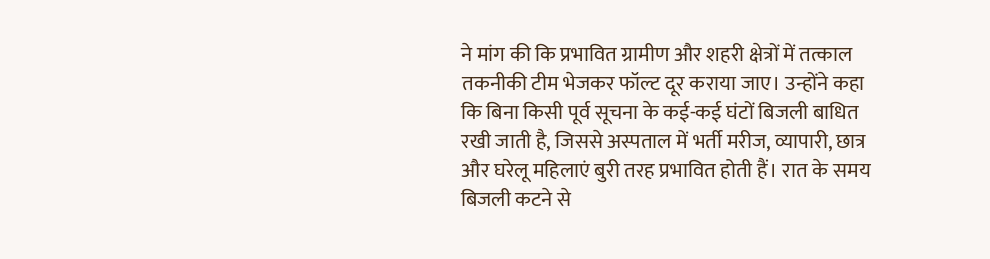ने मांग की कि प्रभावित ग्रामीण और शहरी क्षेत्रों में तत्काल तकनीकी टीम भेजकर फॉल्ट दूर कराया जाए। उन्होंने कहा कि बिना किसी पूर्व सूचना के कई-कई घंटों बिजली बाधित रखी जाती है, जिससे अस्पताल में भर्ती मरीज, व्यापारी, छात्र और घरेलू महिलाएं बुरी तरह प्रभावित होती हैं। रात के समय बिजली कटने से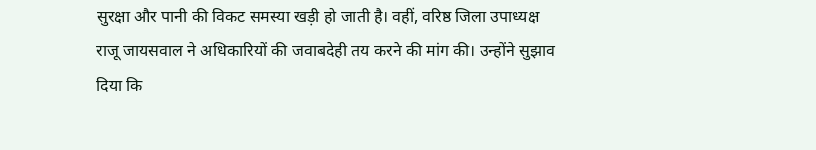सुरक्षा और पानी की विकट समस्या खड़ी हो जाती है। वहीं, वरिष्ठ जिला उपाध्यक्ष राजू जायसवाल ने अधिकारियों की जवाबदेही तय करने की मांग की। उन्होंने सुझाव दिया कि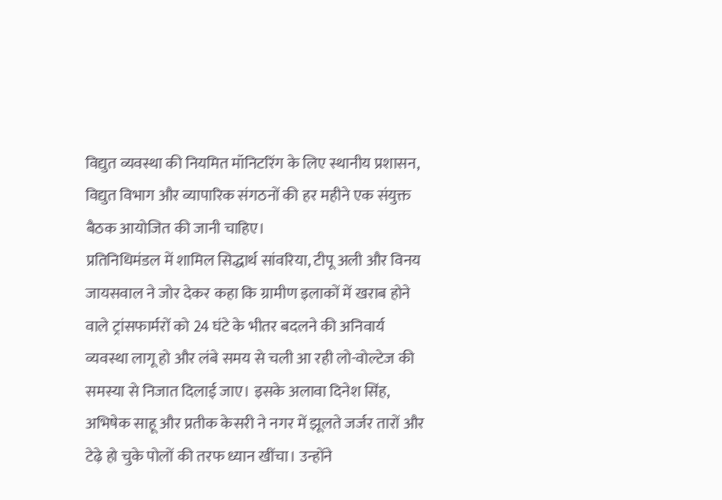विद्युत व्यवस्था की नियमित मॉनिटरिंग के लिए स्थानीय प्रशासन, विद्युत विभाग और व्यापारिक संगठनों की हर महीने एक संयुक्त बैठक आयोजित की जानी चाहिए।
प्रतिनिधिमंडल में शामिल सिद्धार्थ सांवरिया, टीपू अली और विनय जायसवाल ने जोर देकर कहा कि ग्रामीण इलाकों में खराब होने वाले ट्रांसफार्मरों को 24 घंटे के भीतर बदलने की अनिवार्य व्यवस्था लागू हो और लंबे समय से चली आ रही लो-वोल्टेज की समस्या से निजात दिलाई जाए। इसके अलावा दिनेश सिंह, अभिषेक साहू और प्रतीक केसरी ने नगर में झूलते जर्जर तारों और टेढ़े हो चुके पोलों की तरफ ध्यान खींचा। उन्होंने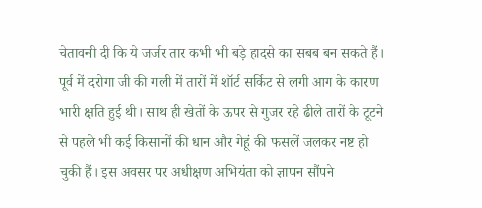चेतावनी दी कि ये जर्जर तार कभी भी बड़े हादसे का सबब बन सकते हैं। पूर्व में दरोगा जी की गली में तारों में शॉर्ट सर्किट से लगी आग के कारण भारी क्षति हुई थी। साथ ही खेतों के ऊपर से गुजर रहे ढीले तारों के टूटने से पहले भी कई किसानों की धान और गेहूं की फसलें जलकर नष्ट हो चुकी हैं। इस अवसर पर अधीक्षण अभियंता को ज्ञापन सौंपने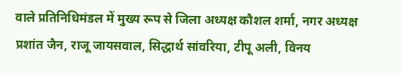वाले प्रतिनिधिमंडल में मुख्य रूप से जिला अध्यक्ष कौशल शर्मा, नगर अध्यक्ष प्रशांत जैन, राजू जायसवाल, सिद्धार्थ सांवरिया, टीपू अली, विनय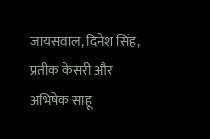जायसवाल, दिनेश सिंह, प्रतीक केसरी और अभिषेक साहू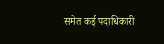समेत कई पदाधिकारी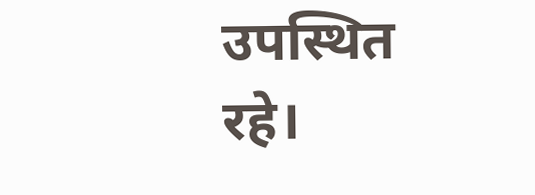उपस्थित रहे।